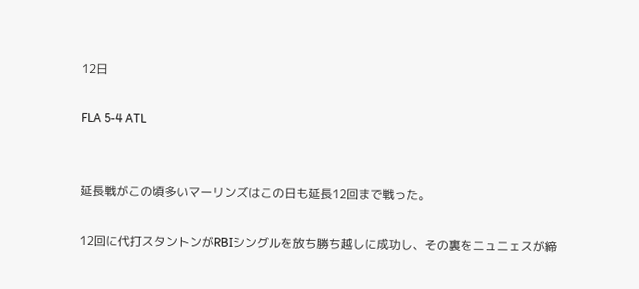12日

FLA 5-4 ATL


延長戦がこの頃多いマーリンズはこの日も延長12回まで戦った。

12回に代打スタントンがRBIシングルを放ち勝ち越しに成功し、その裏をニュニェスが締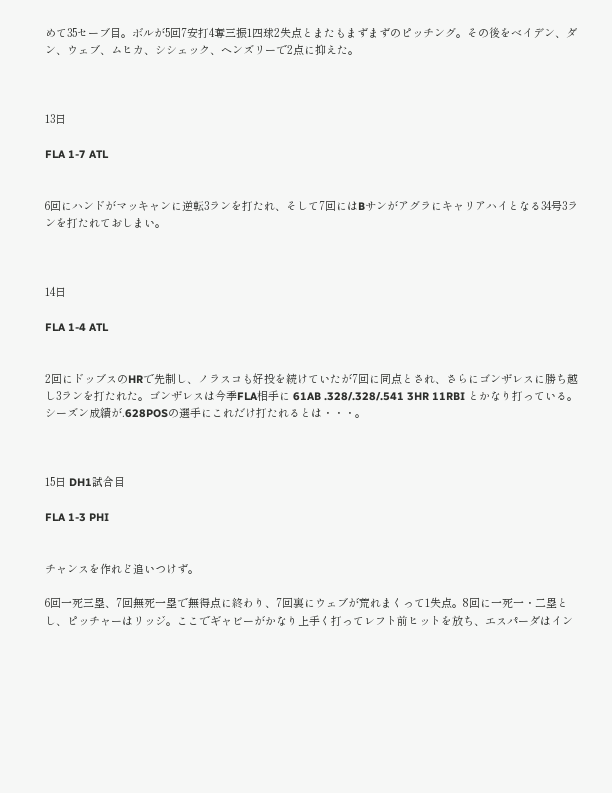めて35セーブ目。ボルが5回7安打4奪三振1四球2失点とまたもまずまずのピッチング。その後をベイデン、ダン、ウェブ、ムヒカ、シシェック、ヘンズリーで2点に抑えた。



13日

FLA 1-7 ATL


6回にハンドがマッキャンに逆転3ランを打たれ、そして7回にはBサンがアグラにキャリアハイとなる34号3ランを打たれておしまい。



14日

FLA 1-4 ATL


2回にドッブスのHRで先制し、ノラスコも好投を続けていたが7回に同点とされ、さらにゴンザレスに勝ち越し3ランを打たれた。ゴンザレスは今季FLA相手に 61AB .328/.328/.541 3HR 11RBI とかなり打っている。シーズン成績が.628POSの選手にこれだけ打たれるとは・・・。



15日 DH1試合目

FLA 1-3 PHI


チャンスを作れど追いつけず。

6回一死三塁、7回無死一塁で無得点に終わり、7回裏にウェブが荒れまくって1失点。8回に一死一・二塁とし、ピッチャーはリッジ。ここでギャビーがかなり上手く打ってレフト前ヒットを放ち、エスパーダはイン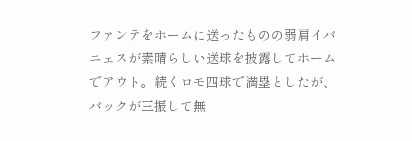ファンテをホームに送ったものの弱肩イバニェスが素晴らしい送球を披露してホームでアウト。続くロモ四球で満塁としたが、バックが三振して無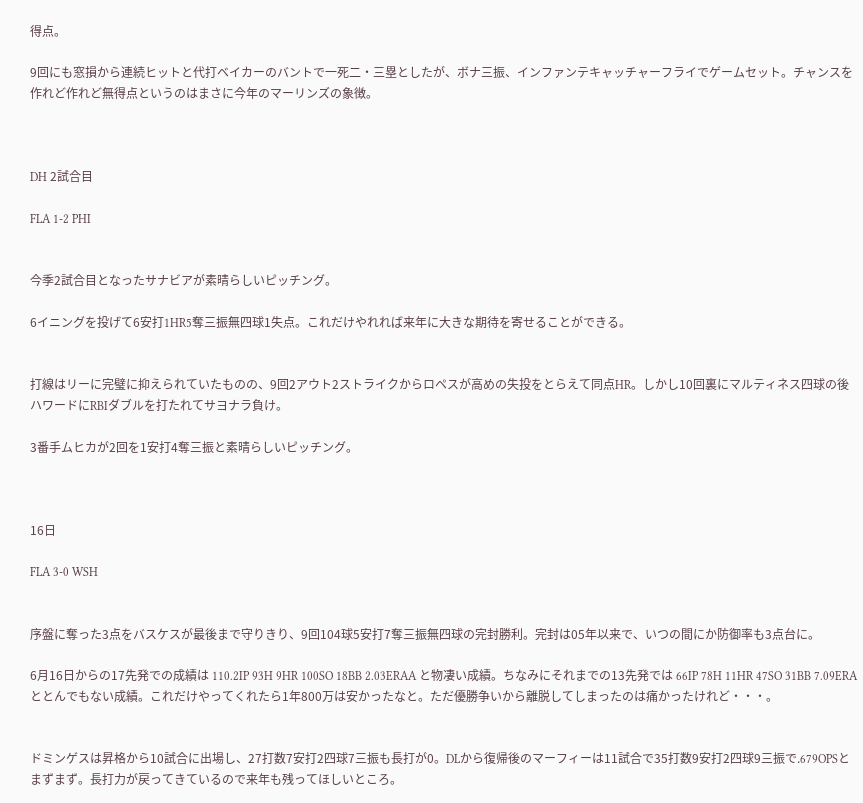得点。

9回にも窓損から連続ヒットと代打ベイカーのバントで一死二・三塁としたが、ボナ三振、インファンテキャッチャーフライでゲームセット。チャンスを作れど作れど無得点というのはまさに今年のマーリンズの象徴。



DH 2試合目

FLA 1-2 PHI


今季2試合目となったサナビアが素晴らしいピッチング。

6イニングを投げて6安打1HR5奪三振無四球1失点。これだけやれれば来年に大きな期待を寄せることができる。


打線はリーに完璧に抑えられていたものの、9回2アウト2ストライクからロペスが高めの失投をとらえて同点HR。しかし10回裏にマルティネス四球の後ハワードにRBIダブルを打たれてサヨナラ負け。

3番手ムヒカが2回を1安打4奪三振と素晴らしいピッチング。



16日

FLA 3-0 WSH


序盤に奪った3点をバスケスが最後まで守りきり、9回104球5安打7奪三振無四球の完封勝利。完封は05年以来で、いつの間にか防御率も3点台に。

6月16日からの17先発での成績は 110.2IP 93H 9HR 100SO 18BB 2.03ERAA と物凄い成績。ちなみにそれまでの13先発では 66IP 78H 11HR 47SO 31BB 7.09ERA ととんでもない成績。これだけやってくれたら1年800万は安かったなと。ただ優勝争いから離脱してしまったのは痛かったけれど・・・。


ドミンゲスは昇格から10試合に出場し、27打数7安打2四球7三振も長打が0。DLから復帰後のマーフィーは11試合で35打数9安打2四球9三振で.679OPSとまずまず。長打力が戻ってきているので来年も残ってほしいところ。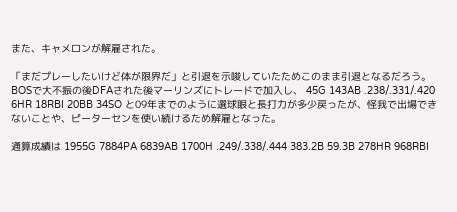また、キャメロンが解雇された。

「まだプレーしたいけど体が限界だ」と引退を示唆していたためこのまま引退となるだろう。BOSで大不振の後DFAされた後マーリンズにトレードで加入し、 45G 143AB .238/.331/.420 6HR 18RBI 20BB 34SO と09年までのように選球眼と長打力が多少戻ったが、怪我で出場できないことや、ピーターセンを使い続けるため解雇となった。

通算成績は 1955G 7884PA 6839AB 1700H .249/.338/.444 383.2B 59.3B 278HR 968RBI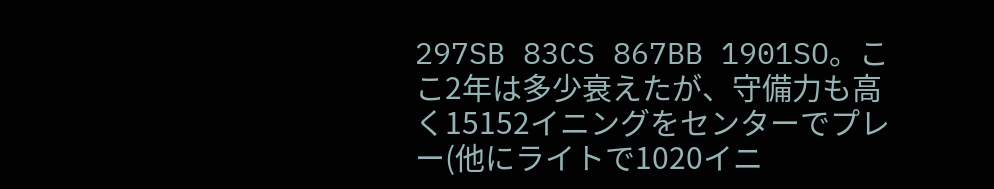297SB 83CS 867BB 1901SO。ここ2年は多少衰えたが、守備力も高く15152イニングをセンターでプレー(他にライトで1020イニ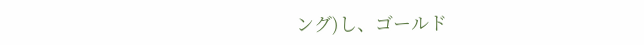ング)し、ゴールド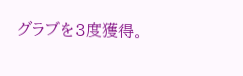グラブを3度獲得。